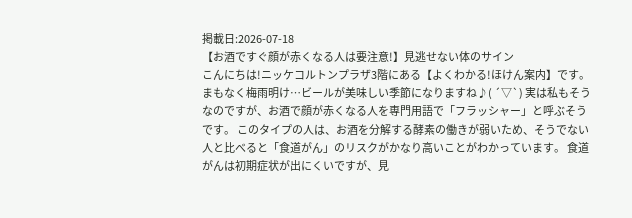掲載日:2026-07-18
【お酒ですぐ顔が赤くなる人は要注意!】見逃せない体のサイン
こんにちは!ニッケコルトンプラザ3階にある【よくわかる!ほけん案内】です。 まもなく梅雨明け…ビールが美味しい季節になりますね♪( ´▽`) 実は私もそうなのですが、お酒で顔が赤くなる人を専門用語で「フラッシャー」と呼ぶそうです。 このタイプの人は、お酒を分解する酵素の働きが弱いため、そうでない人と比べると「食道がん」のリスクがかなり高いことがわかっています。 食道がんは初期症状が出にくいですが、見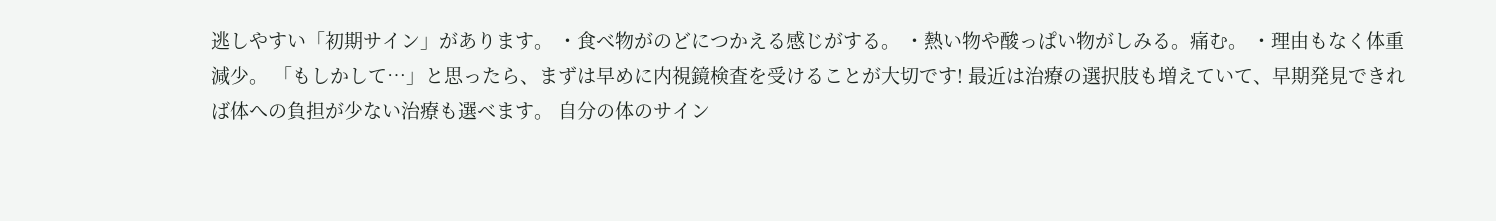逃しやすい「初期サイン」があります。 ・食べ物がのどにつかえる感じがする。 ・熱い物や酸っぱい物がしみる。痛む。 ・理由もなく体重減少。 「もしかして…」と思ったら、まずは早めに内視鏡検査を受けることが大切です! 最近は治療の選択肢も増えていて、早期発見できれば体への負担が少ない治療も選べます。 自分の体のサイン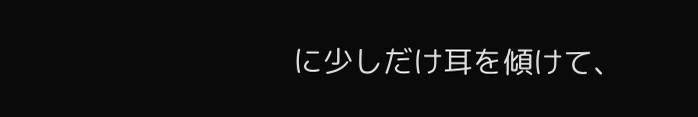に少しだけ耳を傾けて、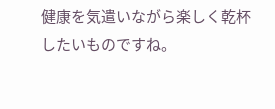健康を気遣いながら楽しく乾杯したいものですね。